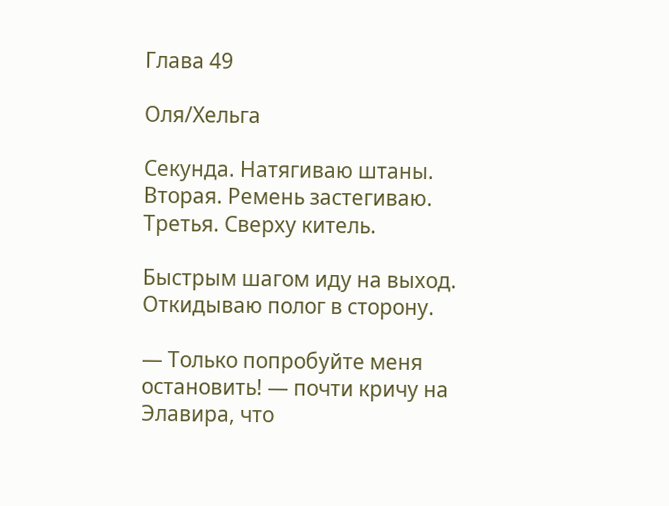Глава 49

Оля/Хельга

Секунда. Натягиваю штаны. Вторая. Ремень застегиваю. Третья. Сверху китель.

Быстрым шагом иду на выход. Откидываю полог в сторону.

— Только попробуйте меня остановить! — почти кричу на Элавира, что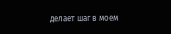делает шаг в моем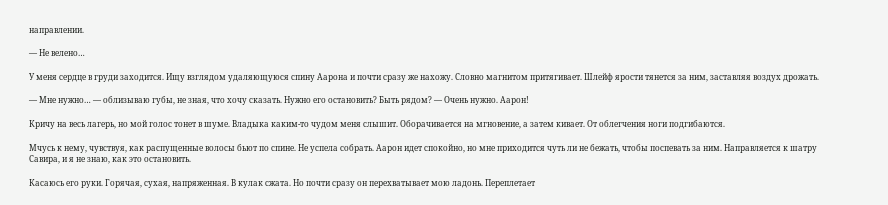направлении.

— Не велено…

У меня сердце в груди заходится. Ищу взглядом удаляющуюся спину Аарона и почти сразу же нахожу. Словно магнитом притягивает. Шлейф ярости тянется за ним, заставляя воздух дрожать.

— Мне нужно… — облизываю губы, не зная, что хочу сказать. Нужно его остановить? Быть рядом? — Очень нужно. Аарон!

Кричу на весь лагерь, но мой голос тонет в шуме. Владыка каким-то чудом меня слышит. Оборачивается на мгновение, а затем кивает. От облегчения ноги подгибаются.

Мчусь к нему, чувствуя, как распущенные волосы бьют по спине. Не успела собрать. Аарон идет спокойно, но мне приходится чуть ли не бежать, чтобы поспевать за ним. Направляется к шатру Савира, и я не знаю, как это остановить.

Касаюсь его руки. Горячая, сухая, напряженная. В кулак сжата. Но почти сразу он перехватывает мою ладонь. Переплетает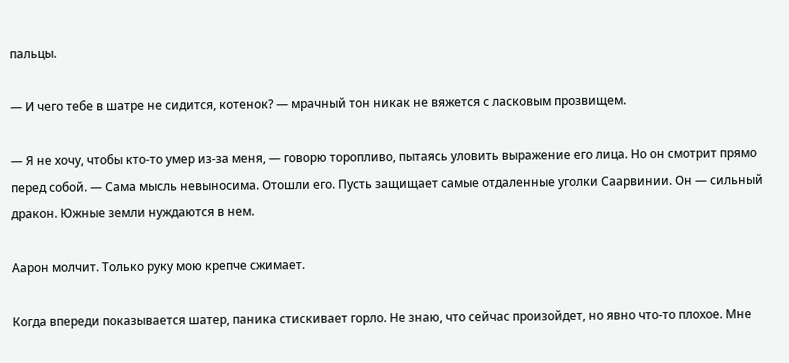пальцы.

— И чего тебе в шатре не сидится, котенок? — мрачный тон никак не вяжется с ласковым прозвищем.

— Я не хочу, чтобы кто-то умер из-за меня, — говорю торопливо, пытаясь уловить выражение его лица. Но он смотрит прямо перед собой. — Сама мысль невыносима. Отошли его. Пусть защищает самые отдаленные уголки Саарвинии. Он — сильный дракон. Южные земли нуждаются в нем.

Аарон молчит. Только руку мою крепче сжимает.

Когда впереди показывается шатер, паника стискивает горло. Не знаю, что сейчас произойдет, но явно что-то плохое. Мне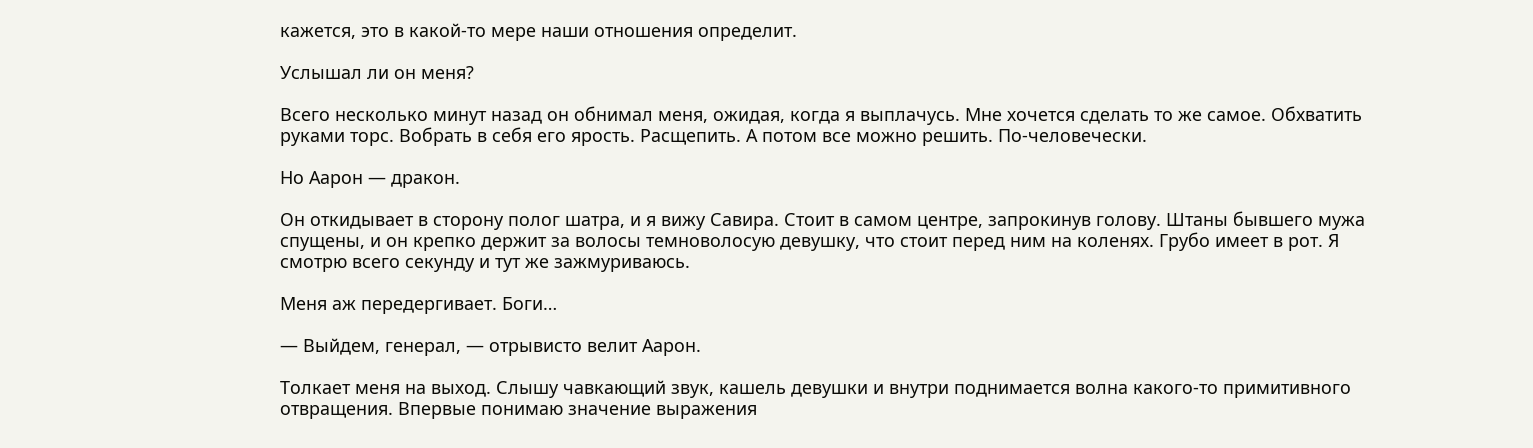кажется, это в какой-то мере наши отношения определит.

Услышал ли он меня?

Всего несколько минут назад он обнимал меня, ожидая, когда я выплачусь. Мне хочется сделать то же самое. Обхватить руками торс. Вобрать в себя его ярость. Расщепить. А потом все можно решить. По-человечески.

Но Аарон — дракон.

Он откидывает в сторону полог шатра, и я вижу Савира. Стоит в самом центре, запрокинув голову. Штаны бывшего мужа спущены, и он крепко держит за волосы темноволосую девушку, что стоит перед ним на коленях. Грубо имеет в рот. Я смотрю всего секунду и тут же зажмуриваюсь.

Меня аж передергивает. Боги…

— Выйдем, генерал, — отрывисто велит Аарон.

Толкает меня на выход. Слышу чавкающий звук, кашель девушки и внутри поднимается волна какого-то примитивного отвращения. Впервые понимаю значение выражения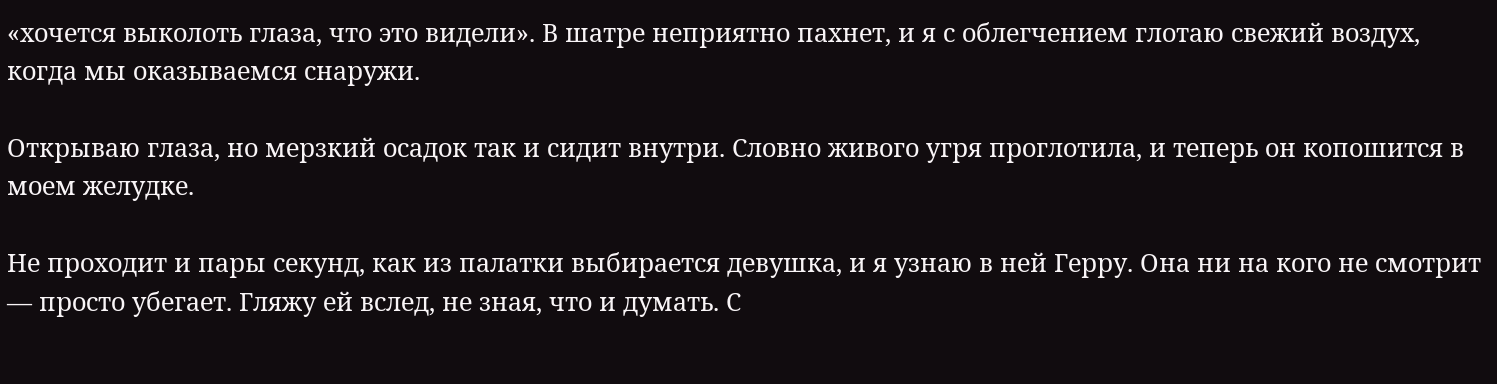«хочется выколоть глаза, что это видели». В шатре неприятно пахнет, и я с облегчением глотаю свежий воздух, когда мы оказываемся снаружи.

Открываю глаза, но мерзкий осадок так и сидит внутри. Словно живого угря проглотила, и теперь он копошится в моем желудке.

Не проходит и пары секунд, как из палатки выбирается девушка, и я узнаю в ней Герру. Она ни на кого не смотрит — просто убегает. Гляжу ей вслед, не зная, что и думать. С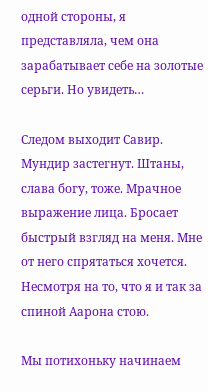одной стороны, я представляла, чем она зарабатывает себе на золотые серьги. Но увидеть…

Следом выходит Савир. Мундир застегнут. Штаны, слава богу, тоже. Мрачное выражение лица. Бросает быстрый взгляд на меня. Мне от него спрятаться хочется. Несмотря на то, что я и так за спиной Аарона стою.

Мы потихоньку начинаем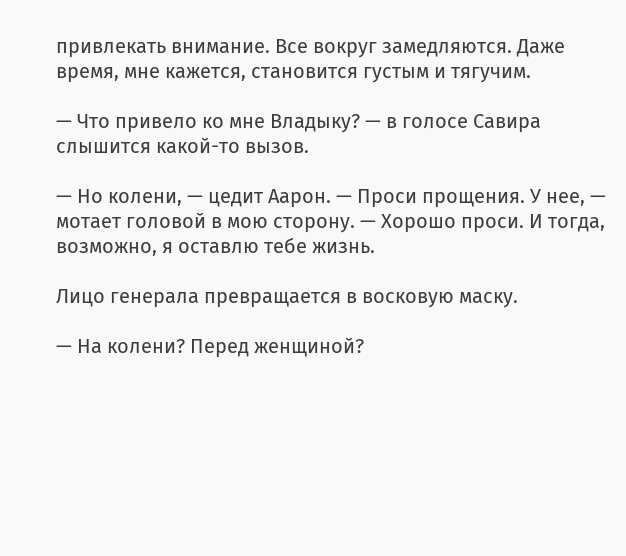привлекать внимание. Все вокруг замедляются. Даже время, мне кажется, становится густым и тягучим.

— Что привело ко мне Владыку? — в голосе Савира слышится какой-то вызов.

— Но колени, — цедит Аарон. — Проси прощения. У нее, — мотает головой в мою сторону. — Хорошо проси. И тогда, возможно, я оставлю тебе жизнь.

Лицо генерала превращается в восковую маску.

— На колени? Перед женщиной?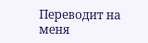Переводит на меня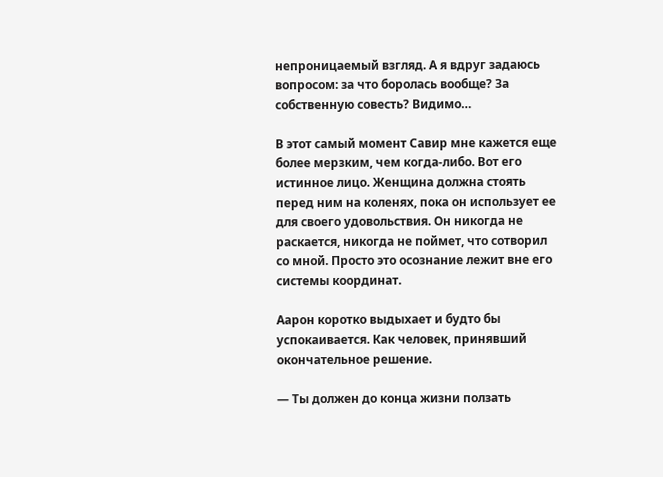непроницаемый взгляд. А я вдруг задаюсь вопросом: за что боролась вообще? За собственную совесть? Видимо…

В этот самый момент Савир мне кажется еще более мерзким, чем когда-либо. Вот его истинное лицо. Женщина должна стоять перед ним на коленях, пока он использует ее для своего удовольствия. Он никогда не раскается, никогда не поймет, что сотворил со мной. Просто это осознание лежит вне его системы координат.

Аарон коротко выдыхает и будто бы успокаивается. Как человек, принявший окончательное решение.

— Ты должен до конца жизни ползать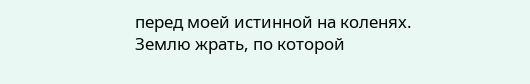перед моей истинной на коленях. Землю жрать, по которой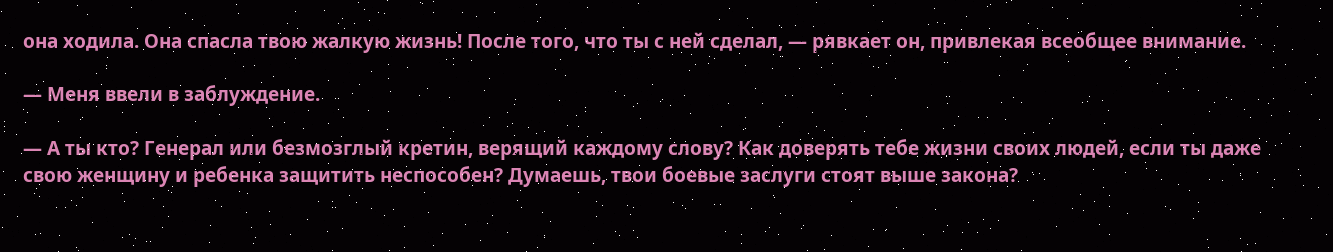она ходила. Она спасла твою жалкую жизнь! После того, что ты с ней сделал, — рявкает он, привлекая всеобщее внимание.

— Меня ввели в заблуждение.

— А ты кто? Генерал или безмозглый кретин, верящий каждому слову? Как доверять тебе жизни своих людей, если ты даже свою женщину и ребенка защитить неспособен? Думаешь, твои боевые заслуги стоят выше закона?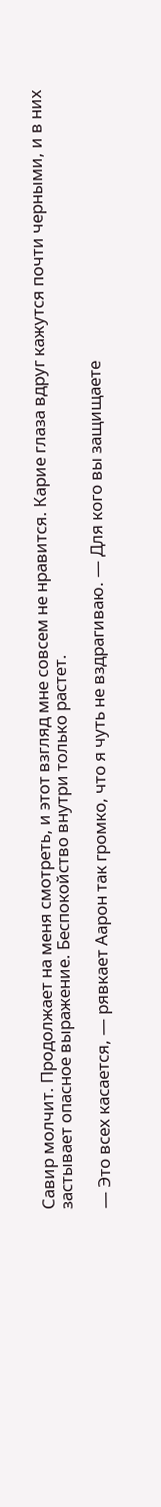Савир молчит. Продолжает на меня смотреть, и этот взгляд мне совсем не нравится. Карие глаза вдруг кажутся почти черными, и в них застывает опасное выражение. Беспокойство внутри только растет.

— Это всех касается, — рявкает Аарон так громко, что я чуть не вздрагиваю. — Для кого вы защищаете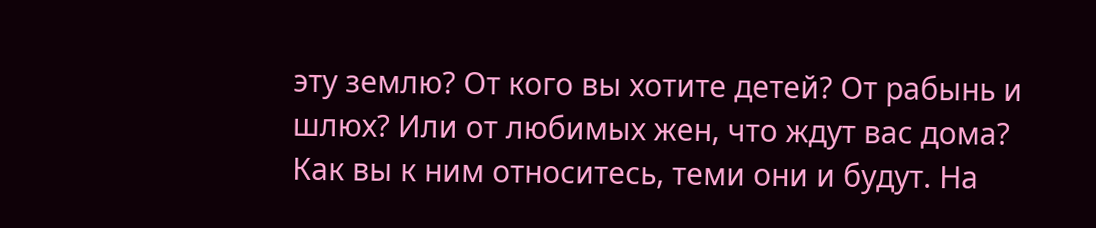эту землю? От кого вы хотите детей? От рабынь и шлюх? Или от любимых жен, что ждут вас дома? Как вы к ним относитесь, теми они и будут. На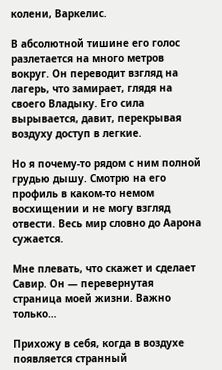колени, Варкелис.

В абсолютной тишине его голос разлетается на много метров вокруг. Он переводит взгляд на лагерь, что замирает, глядя на своего Владыку. Его сила вырывается, давит, перекрывая воздуху доступ в легкие.

Но я почему-то рядом с ним полной грудью дышу. Смотрю на его профиль в каком-то немом восхищении и не могу взгляд отвести. Весь мир словно до Аарона сужается.

Мне плевать, что скажет и сделает Савир. Он — перевернутая страница моей жизни. Важно только…

Прихожу в себя, когда в воздухе появляется странный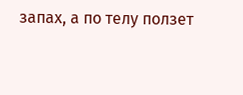запах, а по телу ползет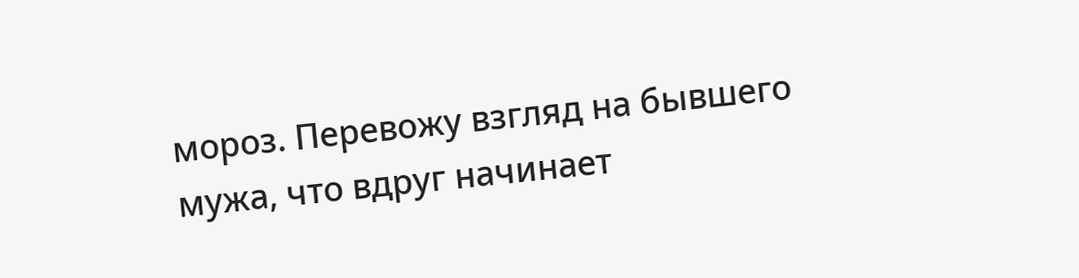мороз. Перевожу взгляд на бывшего мужа, что вдруг начинает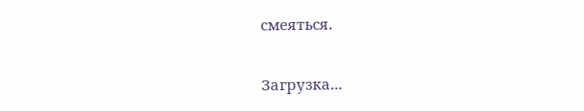смеяться.

Загрузка...